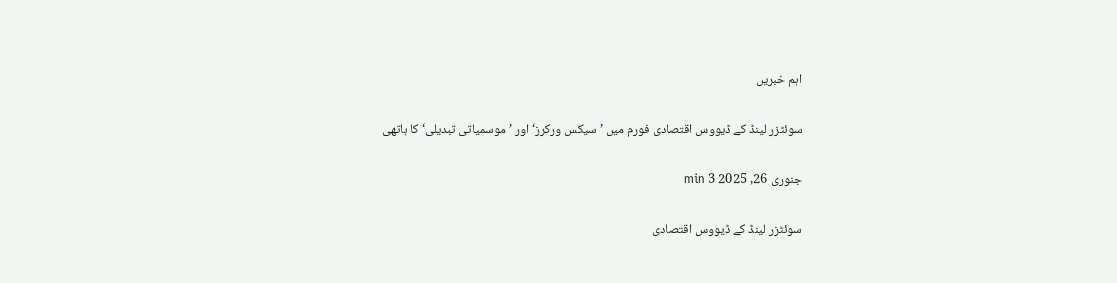اہم خبریں

سوئٹزر لینڈ کے ڈیووس اقتصادی فورم میں ’سیکس ورکرز‘ اور ’موسمیاتی تبدیلی‘ کا ہاتھی

جنوری 26, 2025 3 min

سوئٹزر لینڈ کے ڈیووس اقتصادی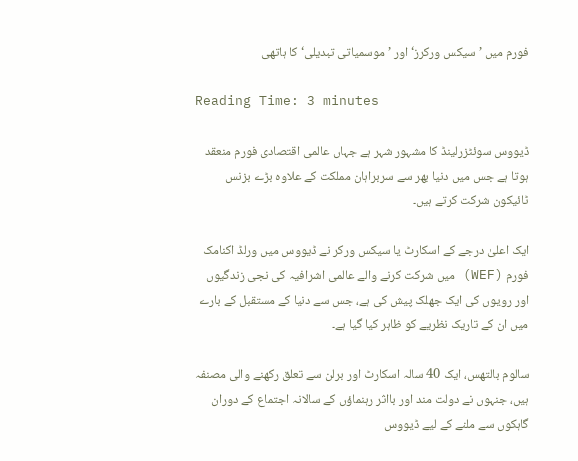فورم میں ’سیکس ورکرز‘ اور ’موسمیاتی تبدیلی‘ کا ہاتھی

Reading Time: 3 minutes

ڈیووس سوئٹزرلینڈ کا مشہور شہر ہے جہاں عالمی اقتصادی فورم منعقد ہوتا ہے جس میں دنیا بھر سے سربراہان مملکت کے علاوہ بڑے بزنس ٹائیکون شرکت کرتے ہیں۔

ایک اعلیٰ درجے کے اسکارٹ یا سیکس ورکر نے ڈیووس میں ورلڈ اکنامک فورم (WEF) میں شرکت کرنے والے عالمی اشرافیہ کی نجی زندگیوں اور رویوں کی ایک جھلک پیش کی ہے، جس سے دنیا کے مستقبل کے بارے میں ان کے تاریک نظریے کو ظاہر کیا گیا ہے۔

سالوم بالتھس، ایک 40 سالہ اسکارٹ اور برلن سے تعلق رکھنے والی مصنفہ ہیں، جنہوں نے دولت مند اور بااثر رہنماؤں کے سالانہ اجتماع کے دوران گاہکوں سے ملنے کے لیے ڈیووس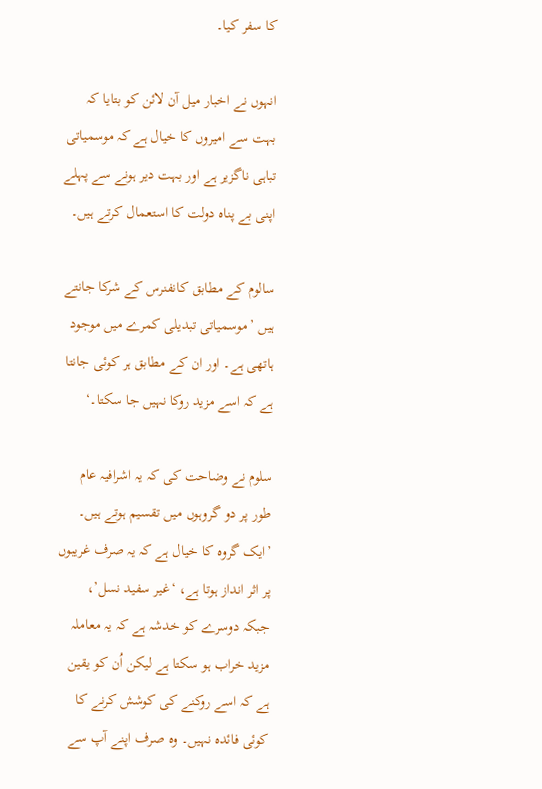کا سفر کیا۔

انہوں نے اخبار میل آن لائن کو بتایا کہ بہت سے امیروں کا خیال ہے کہ موسمیاتی تباہی ناگزیر ہے اور بہت دیر ہونے سے پہلے اپنی بے پناہ دولت کا استعمال کرتے ہیں۔

سالوم کے مطابق کانفنرس کے شرکا جانتے ہیں ’موسمیاتی تبدیلی کمرے میں موجود ہاتھی ہے۔ اور ان کے مطابق ہر کوئی جانتا ہے کہ اسے مزید روکا نہیں جا سکتا۔‘

سلوم نے وضاحت کی کہ یہ اشرافیہ عام طور پر دو گروہوں میں تقسیم ہوتے ہیں۔ ’ایک گروہ کا خیال ہے کہ یہ صرف غریبوں پر اثر انداز ہوتا ہے، ‘غیر سفید نسل’، جبکہ دوسرے کو خدشہ ہے کہ یہ معاملہ مزید خراب ہو سکتا ہے لیکن اُن کو یقین ہے کہ اسے روکنے کی کوشش کرنے کا کوئی فائدہ نہیں۔ وہ صرف اپنے آپ سے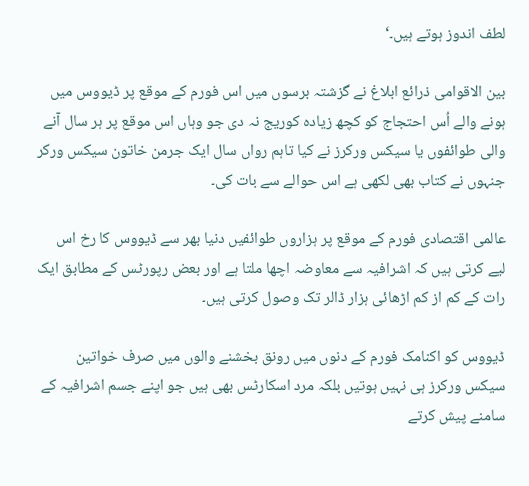لطف اندوز ہوتے ہیں۔‘

بین الاقوامی ذرائع ابلاغ نے گزشتہ برسوں میں اس فورم کے موقع پر ڈیووس میں ہونے والے اُس احتجاج کو کچھ زیادہ کوریج نہ دی جو وہاں اس موقع پر ہر سال آنے والی طوائفوں یا سیکس ورکرز نے کیا تاہم رواں سال ایک جرمن خاتون سیکس ورکر جنہوں نے کتاب بھی لکھی ہے اس حوالے سے بات کی۔

عالمی اقتصادی فورم کے موقع پر ہزاروں طوائفیں دنیا بھر سے ڈیووس کا رخ اس لیے کرتی ہیں کہ اشرافیہ سے معاوضہ اچھا ملتا ہے اور بعض رپورٹس کے مطابق ایک رات کے کم از کم اڑھائی ہزار ڈالر تک وصول کرتی ہیں۔

ڈیووس کو اکنامک فورم کے دنوں میں رونق بخشنے والوں میں صرف خواتین سیکس ورکرز ہی نہیں ہوتیں بلکہ مرد اسکارٹس بھی ہیں جو اپنے جسم اشرافیہ کے سامنے پیش کرتے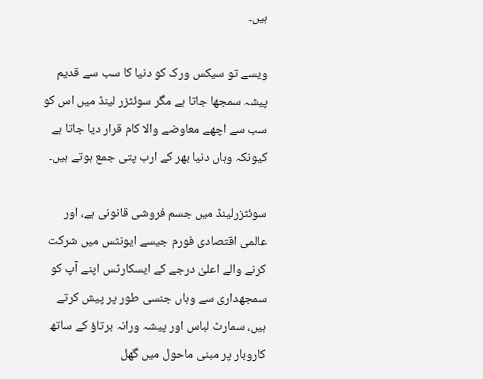ہیں۔

ویسے تو سیکس ورک کو دنیا کا سب سے قدیم پیشہ سمجھا جاتا ہے مگر سوئٹزر لینڈ میں اس کو سب سے اچھے معاوضے والا کام قرار دیا جاتا ہے کیونکہ وہاں دنیا بھر کے ارب پتی جمع ہوتے ہیں۔

سوئٹزرلینڈ میں جسم فروشی قانونی ہے، اور عالمی اقتصادی فورم جیسے ایونٹس میں شرکت کرنے والے اعلیٰ درجے کے ایسکارٹس اپنے آپ کو سمجھداری سے وہاں جنسی طور پر پیش کرتے ہیں، سمارٹ لباس اور پیشہ ورانہ برتاؤ کے ساتھ کاروبار پر مبنی ماحول میں گھل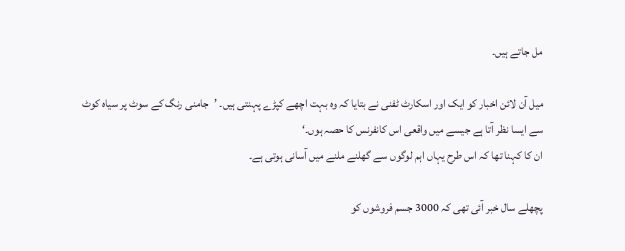مل جاتے ہیں۔

میل آن لائن اخبار کو ایک اور اسکارٹ ٹفنی نے بتایا کہ وہ بہت اچھے کپڑے پہنتی ہیں۔ ’جامنی رنگ کے سوٹ پر سیاہ کوٹ سے ایسا نظر آتا ہے جیسے میں واقعی اس کانفرنس کا حصہ ہوں۔‘
ان کا کہنا تھا کہ اس طرح یہاں اہم لوگوں سے گھلنے ملنے میں آسانی ہوتی ہے۔

پچھلے سال خبر آئی تھی کہ 3000 جسم فروشوں کو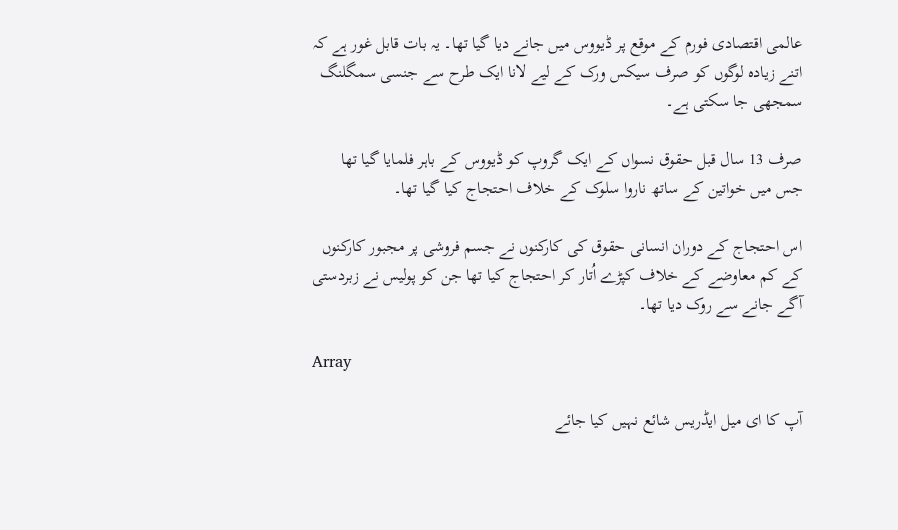عالمی اقتصادی فورم کے موقع پر ڈیووس میں جانے دیا گیا تھا۔ یہ بات قابل غور ہے کہ اتنے زیادہ لوگوں کو صرف سیکس ورک کے لیے لانا ایک طرح سے جنسی سمگلنگ سمجھی جا سکتی ہے۔

صرف 13 سال قبل حقوق نسواں کے ایک گروپ کو ڈیووس کے باہر فلمایا گیا تھا جس میں خواتین کے ساتھ ناروا سلوک کے خلاف احتجاج کیا گیا تھا۔

اس احتجاج کے دوران انسانی حقوق کی کارکنوں نے جسم فروشی پر مجبور کارکنوں کے کم معاوضے کے خلاف کپڑے اُتار کر احتجاج کیا تھا جن کو پولیس نے زبردستی آگے جانے سے روک دیا تھا۔

Array

آپ کا ای میل ایڈریس شائع نہیں کیا جائے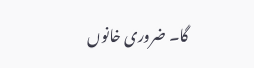گا۔ ضروری خانوں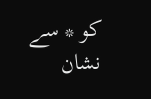کو * سے نشان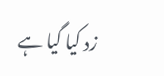زد کیا گیا ہے